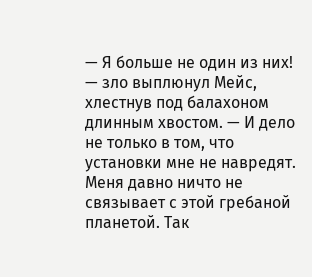— Я больше не один из них! — зло выплюнул Мейс, хлестнув под балахоном длинным хвостом. — И дело не только в том, что установки мне не навредят. Меня давно ничто не связывает с этой гребаной планетой. Так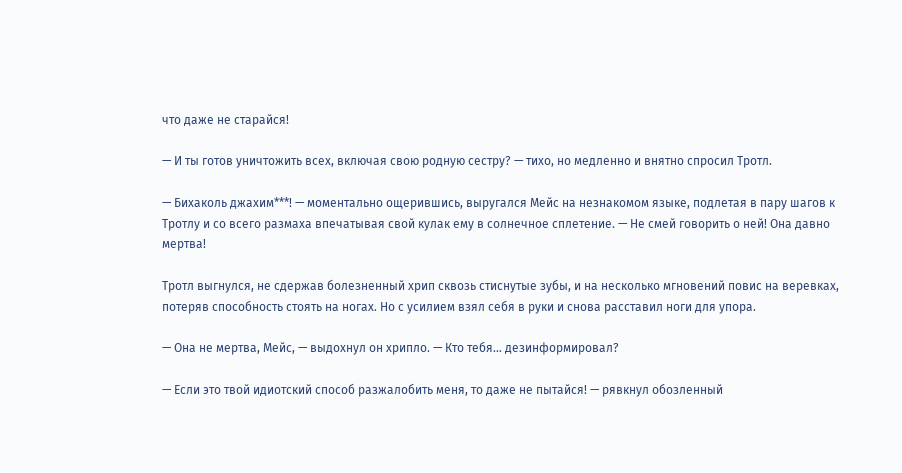что даже не старайся!

— И ты готов уничтожить всех, включая свою родную сестру? — тихо, но медленно и внятно спросил Тротл.

— Бихаколь джахим***! — моментально ощерившись, выругался Мейс на незнакомом языке, подлетая в пару шагов к Тротлу и со всего размаха впечатывая свой кулак ему в солнечное сплетение. — Не смей говорить о ней! Она давно мертва!

Тротл выгнулся, не сдержав болезненный хрип сквозь стиснутые зубы, и на несколько мгновений повис на веревках, потеряв способность стоять на ногах. Но с усилием взял себя в руки и снова расставил ноги для упора.

— Она не мертва, Мейс, — выдохнул он хрипло. — Кто тебя… дезинформировал?

— Если это твой идиотский способ разжалобить меня, то даже не пытайся! — рявкнул обозленный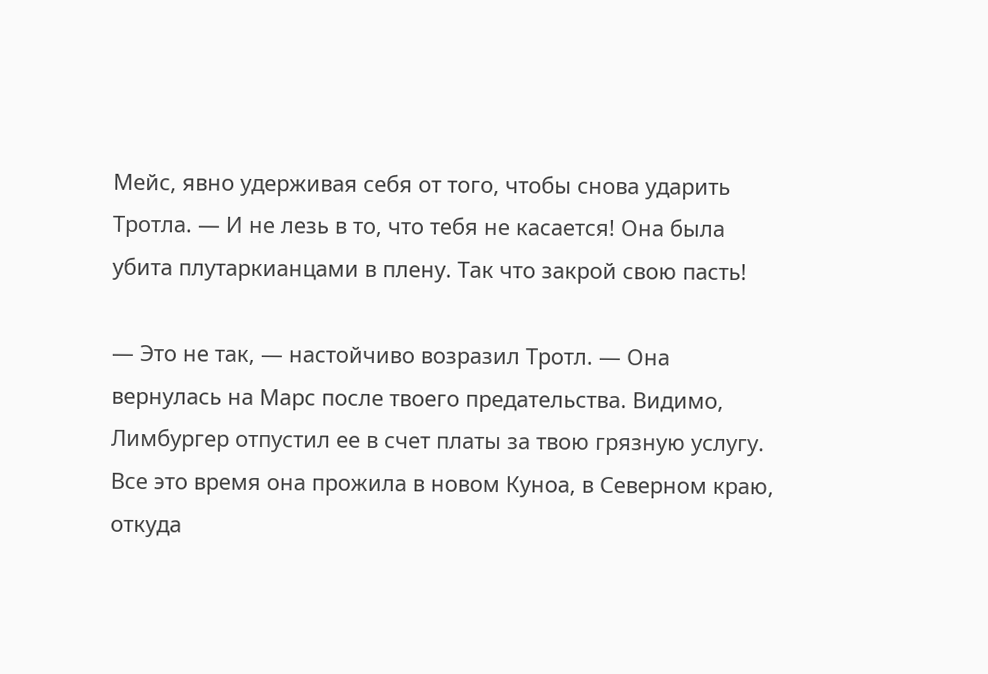Мейс, явно удерживая себя от того, чтобы снова ударить Тротла. — И не лезь в то, что тебя не касается! Она была убита плутаркианцами в плену. Так что закрой свою пасть!

— Это не так, — настойчиво возразил Тротл. — Она вернулась на Марс после твоего предательства. Видимо, Лимбургер отпустил ее в счет платы за твою грязную услугу. Все это время она прожила в новом Куноа, в Северном краю, откуда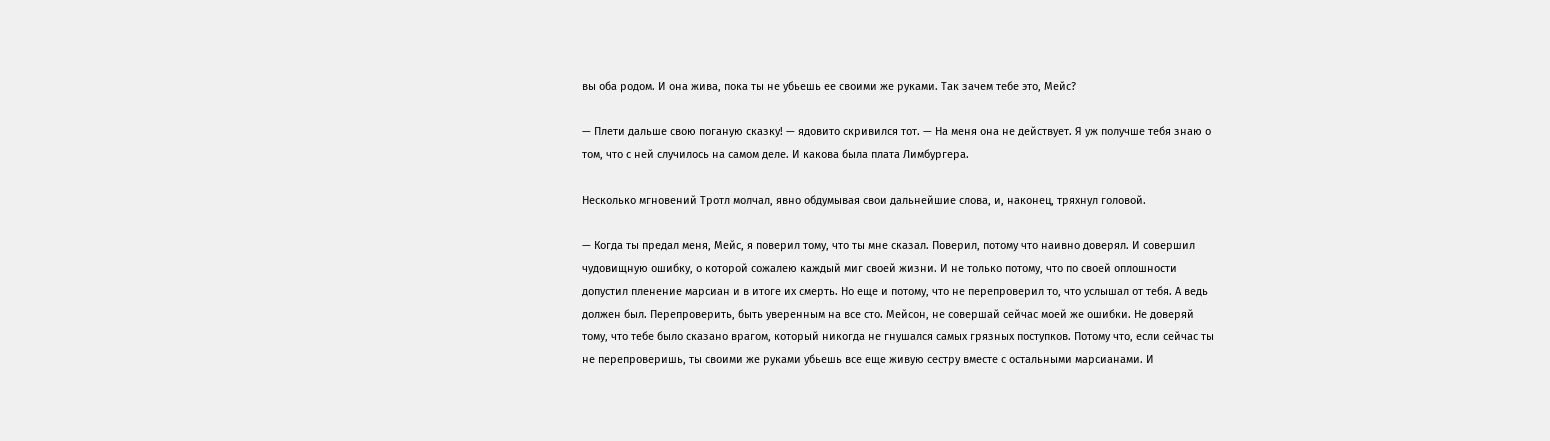вы оба родом. И она жива, пока ты не убьешь ее своими же руками. Так зачем тебе это, Мейс?

— Плети дальше свою поганую сказку! — ядовито скривился тот. — На меня она не действует. Я уж получше тебя знаю о том, что с ней случилось на самом деле. И какова была плата Лимбургера.

Несколько мгновений Тротл молчал, явно обдумывая свои дальнейшие слова, и, наконец, тряхнул головой.

— Когда ты предал меня, Мейс, я поверил тому, что ты мне сказал. Поверил, потому что наивно доверял. И совершил чудовищную ошибку, о которой сожалею каждый миг своей жизни. И не только потому, что по своей оплошности допустил пленение марсиан и в итоге их смерть. Но еще и потому, что не перепроверил то, что услышал от тебя. А ведь должен был. Перепроверить, быть уверенным на все сто. Мейсон, не совершай сейчас моей же ошибки. Не доверяй тому, что тебе было сказано врагом, который никогда не гнушался самых грязных поступков. Потому что, если сейчас ты не перепроверишь, ты своими же руками убьешь все еще живую сестру вместе с остальными марсианами. И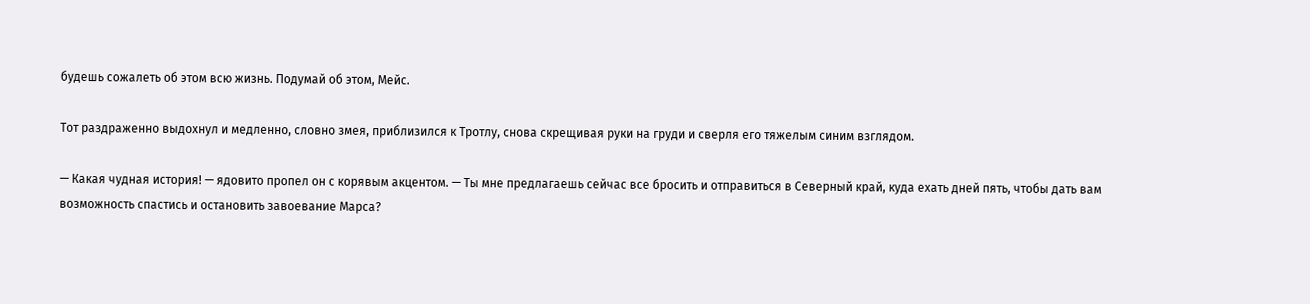будешь сожалеть об этом всю жизнь. Подумай об этом, Мейс.

Тот раздраженно выдохнул и медленно, словно змея, приблизился к Тротлу, снова скрещивая руки на груди и сверля его тяжелым синим взглядом.

— Какая чудная история! — ядовито пропел он с корявым акцентом. — Ты мне предлагаешь сейчас все бросить и отправиться в Северный край, куда ехать дней пять, чтобы дать вам возможность спастись и остановить завоевание Марса?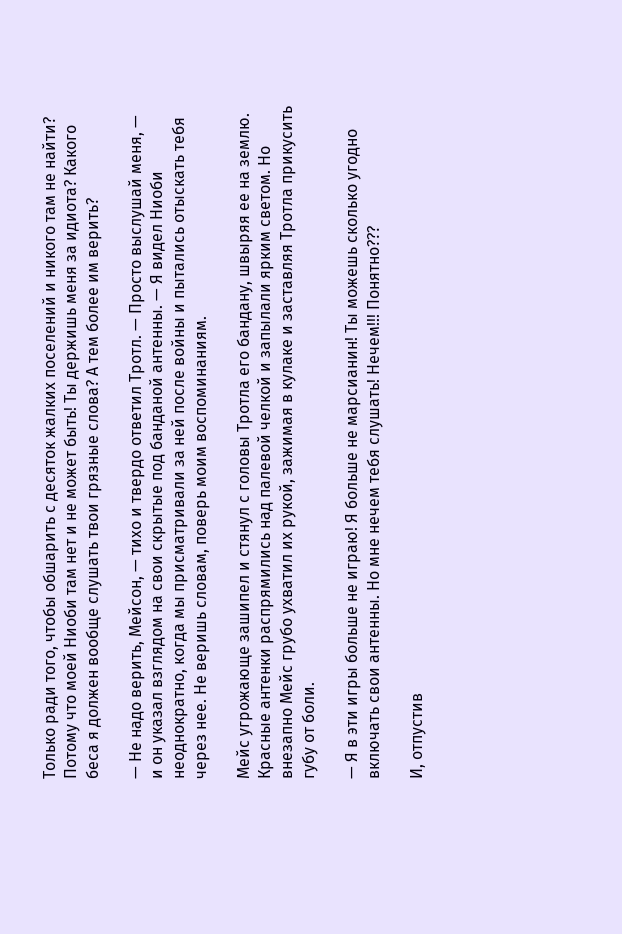Только ради того, чтобы обшарить с десяток жалких поселений и никого там не найти? Потому что моей Ниоби там нет и не может быть! Ты держишь меня за идиота? Какого беса я должен вообще слушать твои грязные слова? А тем более им верить?

— Не надо верить, Мейсон, — тихо и твердо ответил Тротл. — Просто выслушай меня, — и он указал взглядом на свои скрытые под банданой антенны. — Я видел Ниоби неоднократно, когда мы присматривали за ней после войны и пытались отыскать тебя через нее. Не веришь словам, поверь моим воспоминаниям.

Мейс угрожающе зашипел и стянул с головы Тротла его бандану, швыряя ее на землю. Красные антенки распрямились над палевой челкой и запылали ярким светом. Но внезапно Мейс грубо ухватил их рукой, зажимая в кулаке и заставляя Тротла прикусить губу от боли.

— Я в эти игры больше не играю! Я больше не марсианин! Ты можешь сколько угодно включать свои антенны. Но мне нечем тебя слушать! Нечем!!! Понятно???

И, отпустив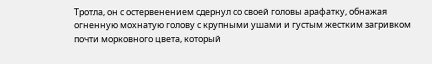Тротла, он с остервенением сдернул со своей головы арафатку, обнажая огненную мохнатую голову с крупными ушами и густым жестким загривком почти морковного цвета, который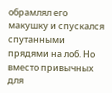обрамлял его макушку и спускался спутанными прядями на лоб. Но вместо привычных для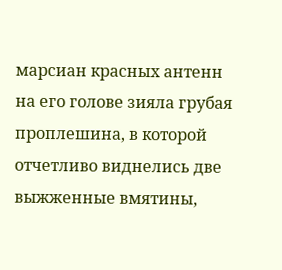марсиан красных антенн на его голове зияла грубая проплешина, в которой отчетливо виднелись две выжженные вмятины,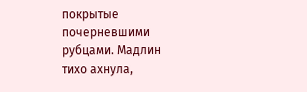покрытые почерневшими рубцами. Мадлин тихо ахнула,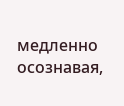медленно осознавая,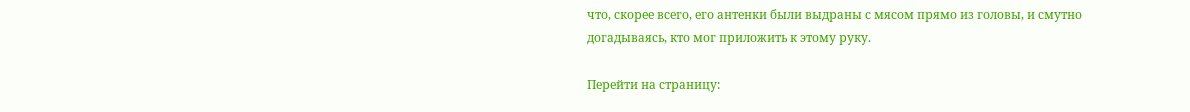что, скорее всего, его антенки были выдраны с мясом прямо из головы, и смутно догадываясь, кто мог приложить к этому руку.

Перейти на страницу: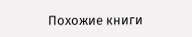Похожие книги